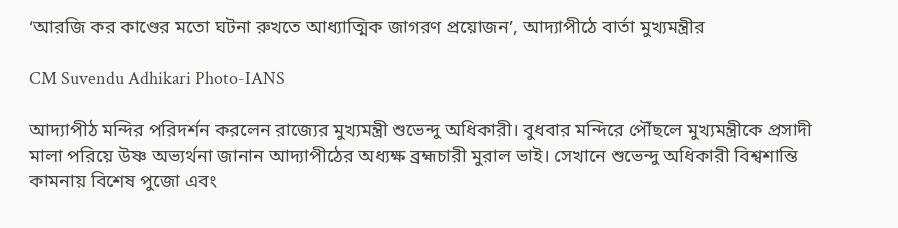‘আরজি কর কাণ্ডের মতো ঘটনা রুখতে আধ্যাত্মিক জাগরণ প্রয়োজন’, আদ্যাপীঠে বার্তা মুখ্যমন্ত্রীর

CM Suvendu Adhikari Photo-IANS

আদ্যাপীঠ মন্দির পরিদর্শন করলেন রাজ্যের মুখ্যমন্ত্রী শুভেন্দু অধিকারী। বুধবার মন্দিরে পৌঁছলে মুখ্যমন্ত্রীকে প্রসাদী মালা পরিয়ে উষ্ণ অভ্যর্থনা জানান আদ্যাপীঠের অধ্যক্ষ ব্রহ্মচারী মুরাল ভাই। সেখানে শুভেন্দু অধিকারী বিশ্বশান্তি কামনায় বিশেষ পুজো এবং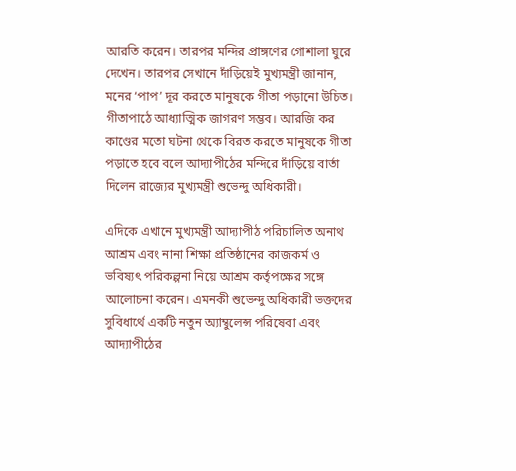আরতি করেন। তারপর মন্দির প্রাঙ্গণের গোশালা ঘুরে দেখেন। তারপর সেখানে দাঁড়িয়েই মুখ্যমন্ত্রী জানান, মনের ‘পাপ’ দূর করতে মানুষকে গীতা পড়ানো উচিত। গীতাপাঠে আধ্যাত্মিক জাগরণ সম্ভব। আরজি কর কাণ্ডের মতো ঘটনা থেকে বিরত করতে মানুষকে গীতা পড়াতে হবে বলে আদ্যাপীঠের মন্দিরে দাঁড়িয়ে বার্তা দিলেন রাজ্যের মুখ্যমন্ত্রী শুভেন্দু অধিকারী।

এদিকে এখানে মুখ্যমন্ত্রী আদ্যাপীঠ পরিচালিত অনাথ আশ্রম এবং নানা শিক্ষা প্রতিষ্ঠানের কাজকর্ম ও ভবিষ্যৎ পরিকল্পনা নিয়ে আশ্রম কর্তৃপক্ষের সঙ্গে আলোচনা করেন। এমনকী শুভেন্দু অধিকারী ভক্তদের সুবিধার্থে একটি নতুন অ্যাম্বুলেন্স পরিষেবা এবং আদ্যাপীঠের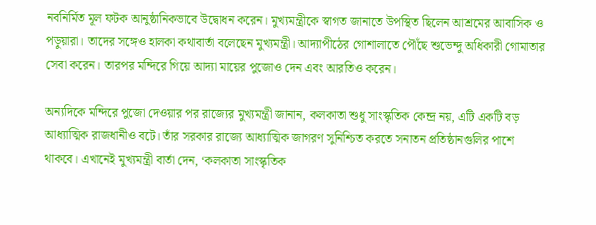নবনির্মিত মূল ফটক আনুষ্ঠানিকভাবে উদ্বোধন করেন। মুখ্যমন্ত্রীকে স্বাগত জানাতে উপস্থিত ছিলেন আশ্রমের আবাসিক ও পড়ুয়ারা। তাদের সঙ্গেও হালকা কথাবার্তা বলেছেন মুখ্যমন্ত্রী। আদ্যাপীঠের গোশালাতে পৌঁছে শুভেন্দু অধিকারী গোমাতার সেবা করেন। তারপর মন্দিরে গিয়ে আদ্যা মায়ের পুজোও দেন এবং আরতিও করেন।

অন্যদিকে মন্দিরে পুজো দেওয়ার পর রাজ্যের মুখ্যমন্ত্রী জানান, কলকাতা শুধু সাংস্কৃতিক কেন্দ্র নয়, এটি একটি বড় আধ্যাত্মিক রাজধানীও বটে। তাঁর সরকার রাজ্যে আধ্যাত্মিক জাগরণ সুনিশ্চিত করতে সনাতন প্রতিষ্ঠানগুলির পাশে থাকবে। এখানেই মুখ্যমন্ত্রী বার্তা দেন, ‘কলকাতা সাংস্কৃতিক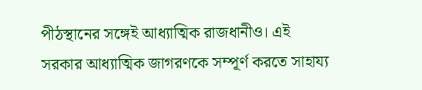পীঠস্থানের সঙ্গেই আধ্যাত্মিক রাজধানীও। এই সরকার আধ্যাত্মিক জাগরণকে সম্পূর্ণ করতে সাহায্য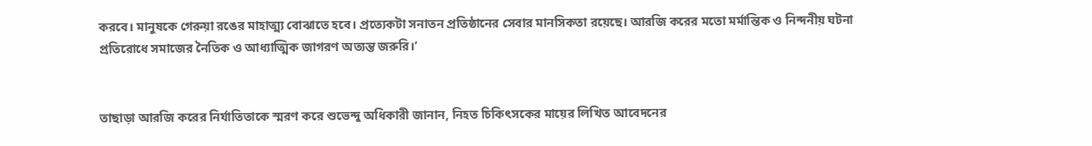করবে। মানুষকে গেরুয়া রঙের মাহাত্ম্য বোঝাতে হবে। প্রত্যেকটা সনাতন প্রতিষ্ঠানের সেবার মানসিকতা রয়েছে। আরজি করের মতো মর্মান্তিক ও নিন্দনীয় ঘটনা প্রতিরোধে সমাজের নৈতিক ও আধ্যাত্মিক জাগরণ অত্যন্ত জরুরি।’


তাছাড়া আরজি করের নির্যাতিতাকে স্মরণ করে শুভেন্দু অধিকারী জানান, নিহত চিকিৎসকের মায়ের লিখিত আবেদনের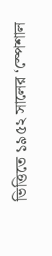ভিত্তিতে ১৯৫২ সালের ‘স্পেশাল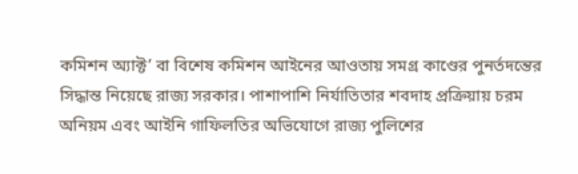কমিশন অ্যাক্ট’ বা বিশেষ কমিশন আইনের আওতায় সমগ্র কাণ্ডের পুনর্তদন্তের সিদ্ধান্ত নিয়েছে রাজ্য সরকার। পাশাপাশি নির্যাতিতার শবদাহ প্রক্রিয়ায় চরম অনিয়ম এবং আইনি গাফিলতির অভিযোগে রাজ্য পুলিশের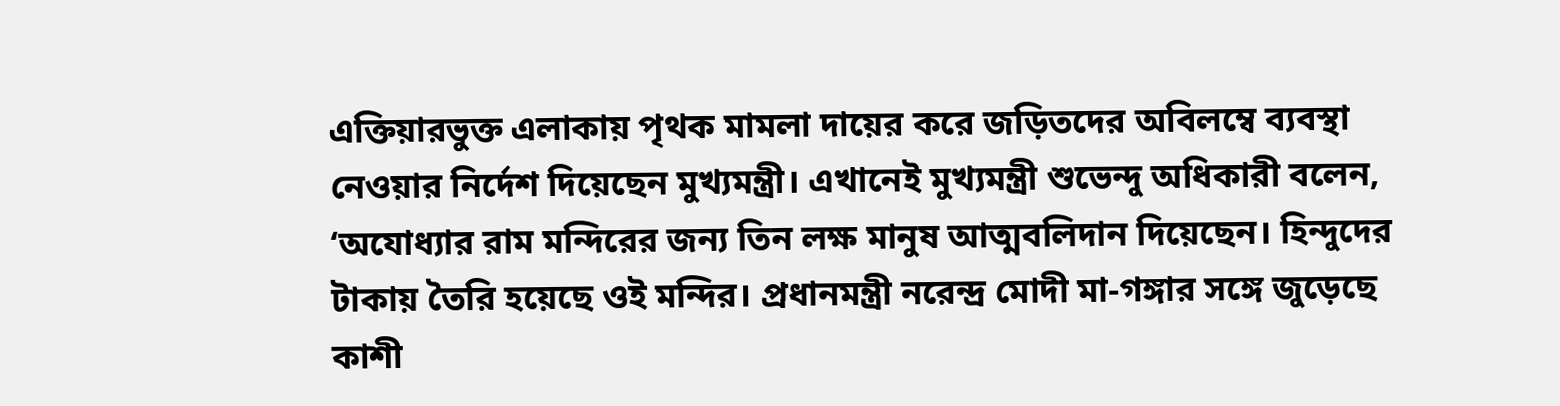এক্তিয়ারভুক্ত এলাকায় পৃথক মামলা দায়ের করে জড়িতদের অবিলম্বে ব্যবস্থা নেওয়ার নির্দেশ দিয়েছেন মুখ্যমন্ত্রী। এখানেই মুখ্যমন্ত্রী শুভেন্দু অধিকারী বলেন, ‘অযোধ্যার রাম মন্দিরের জন্য তিন লক্ষ মানুষ আত্মবলিদান দিয়েছেন। হিন্দুদের টাকায় তৈরি হয়েছে ওই মন্দির। প্রধানমন্ত্রী নরেন্দ্র মোদী মা-গঙ্গার সঙ্গে জুড়েছে কাশী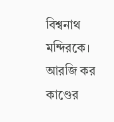বিশ্বনাথ মন্দিরকে। আরজি কর কাণ্ডের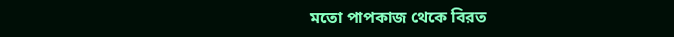মতো পাপকাজ থেকে বিরত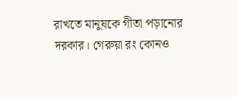রাখতে মানুষকে গীতা পড়ানোর দরকার। গেরুয়া রং কোনও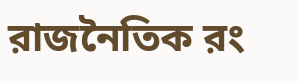রাজনৈতিক রং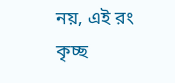নয়, এই রং কৃচ্ছ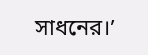সাধনের।’